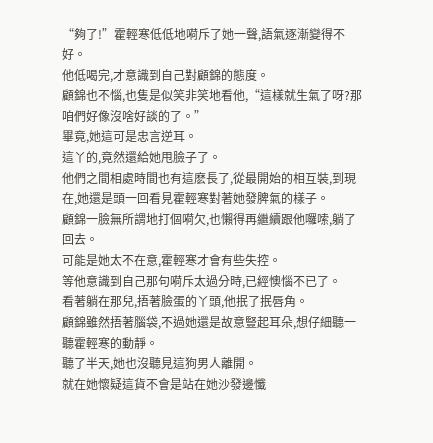“夠了!”霍輕寒低低地嗬斥了她一聲,語氣逐漸變得不好。
他低喝完,才意識到自己對顧錦的態度。
顧錦也不惱,也隻是似笑非笑地看他,“這樣就生氣了呀?那咱們好像沒啥好談的了。”
畢竟,她這可是忠言逆耳。
這丫的,竟然還給她甩臉子了。
他們之間相處時間也有這麽長了,從最開始的相互裝,到現在,她還是頭一回看見霍輕寒對著她發脾氣的樣子。
顧錦一臉無所謂地打個嗬欠,也懶得再繼續跟他囉嗦,躺了回去。
可能是她太不在意,霍輕寒才會有些失控。
等他意識到自己那句嗬斥太過分時,已經懊惱不已了。
看著躺在那兒,捂著臉蛋的丫頭,他抿了抿唇角。
顧錦雖然捂著腦袋,不過她還是故意豎起耳朵,想仔細聽一聽霍輕寒的動靜。
聽了半天,她也沒聽見這狗男人離開。
就在她懷疑這貨不會是站在她沙發邊懺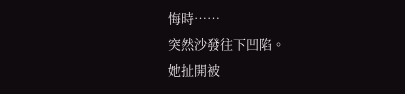悔時……
突然沙發往下凹陷。
她扯開被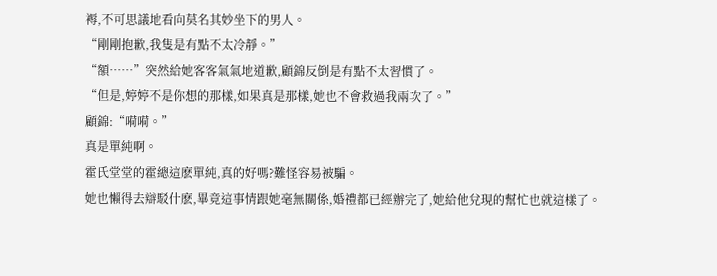褥,不可思議地看向莫名其妙坐下的男人。
“剛剛抱歉,我隻是有點不太冷靜。”
“額……”突然給她客客氣氣地道歉,顧錦反倒是有點不太習慣了。
“但是,婷婷不是你想的那樣,如果真是那樣,她也不會救過我兩次了。”
顧錦:“嗬嗬。”
真是單純啊。
霍氏堂堂的霍總這麽單純,真的好嗎?難怪容易被騙。
她也懶得去辯駁什麽,畢竟這事情跟她毫無關係,婚禮都已經辦完了,她給他兌現的幫忙也就這樣了。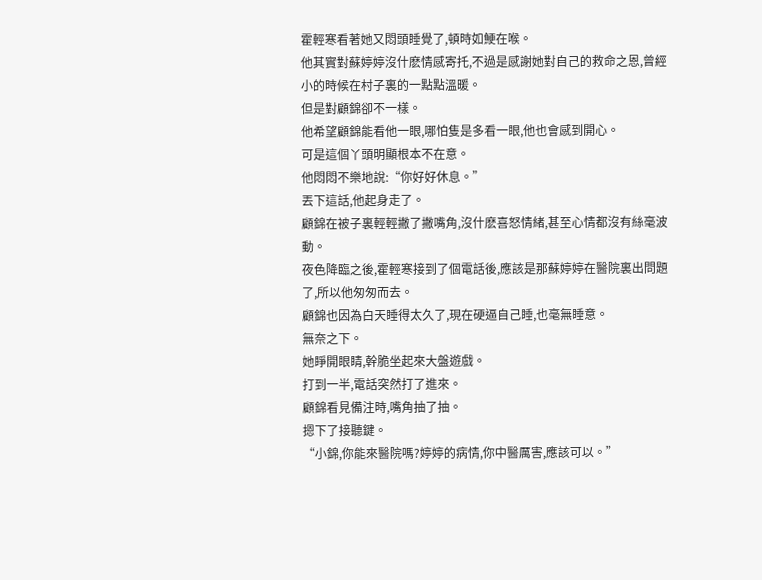霍輕寒看著她又悶頭睡覺了,頓時如鯁在喉。
他其實對蘇婷婷沒什麽情感寄托,不過是感謝她對自己的救命之恩,曾經小的時候在村子裏的一點點溫暖。
但是對顧錦卻不一樣。
他希望顧錦能看他一眼,哪怕隻是多看一眼,他也會感到開心。
可是這個丫頭明顯根本不在意。
他悶悶不樂地說:“你好好休息。”
丟下這話,他起身走了。
顧錦在被子裏輕輕撇了撇嘴角,沒什麽喜怒情緒,甚至心情都沒有絲毫波動。
夜色降臨之後,霍輕寒接到了個電話後,應該是那蘇婷婷在醫院裏出問題了,所以他匆匆而去。
顧錦也因為白天睡得太久了,現在硬逼自己睡,也毫無睡意。
無奈之下。
她睜開眼睛,幹脆坐起來大盤遊戲。
打到一半,電話突然打了進來。
顧錦看見備注時,嘴角抽了抽。
摁下了接聽鍵。
“小錦,你能來醫院嗎?婷婷的病情,你中醫厲害,應該可以。”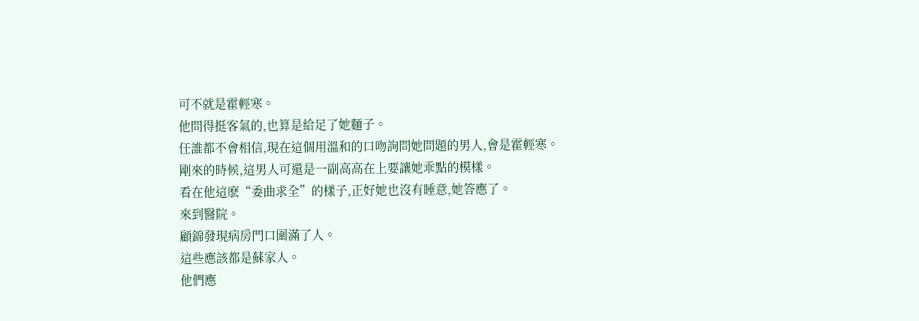可不就是霍輕寒。
他問得挺客氣的,也算是給足了她麵子。
任誰都不會相信,現在這個用溫和的口吻詢問她問題的男人,會是霍輕寒。
剛來的時候,這男人可還是一副高高在上要讓她乖點的模樣。
看在他這麽“委曲求全”的樣子,正好她也沒有睡意,她答應了。
來到醫院。
顧錦發現病房門口圍滿了人。
這些應該都是蘇家人。
他們應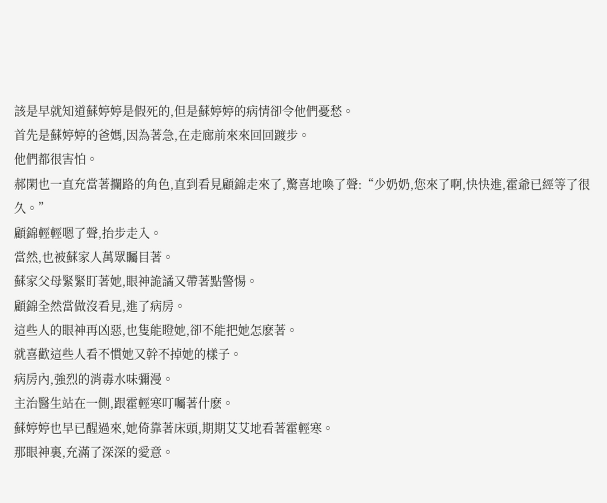該是早就知道蘇婷婷是假死的,但是蘇婷婷的病情卻令他們憂愁。
首先是蘇婷婷的爸媽,因為著急,在走廊前來來回回踱步。
他們都很害怕。
郝閑也一直充當著攔路的角色,直到看見顧錦走來了,驚喜地喚了聲:“少奶奶,您來了啊,快快進,霍爺已經等了很久。”
顧錦輕輕嗯了聲,抬步走入。
當然,也被蘇家人萬眾矚目著。
蘇家父母緊緊盯著她,眼神詭譎又帶著點警惕。
顧錦全然當做沒看見,進了病房。
這些人的眼神再凶惡,也隻能瞪她,卻不能把她怎麽著。
就喜歡這些人看不慣她又幹不掉她的樣子。
病房內,強烈的消毒水味彌漫。
主治醫生站在一側,跟霍輕寒叮囑著什麽。
蘇婷婷也早已醒過來,她倚靠著床頭,期期艾艾地看著霍輕寒。
那眼神裏,充滿了深深的愛意。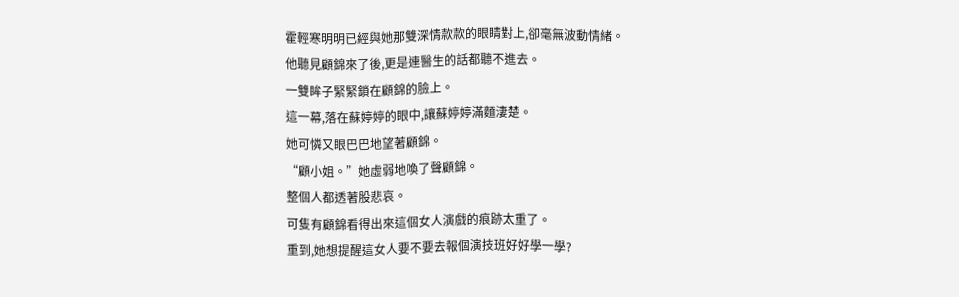霍輕寒明明已經與她那雙深情款款的眼睛對上,卻毫無波動情緒。
他聽見顧錦來了後,更是連醫生的話都聽不進去。
一雙眸子緊緊鎖在顧錦的臉上。
這一幕,落在蘇婷婷的眼中,讓蘇婷婷滿麵淒楚。
她可憐又眼巴巴地望著顧錦。
“顧小姐。”她虛弱地喚了聲顧錦。
整個人都透著股悲哀。
可隻有顧錦看得出來這個女人演戲的痕跡太重了。
重到,她想提醒這女人要不要去報個演技班好好學一學?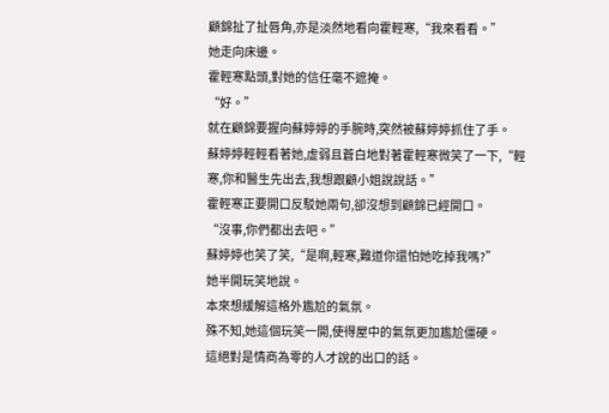顧錦扯了扯唇角,亦是淡然地看向霍輕寒,“我來看看。”
她走向床邊。
霍輕寒點頭,對她的信任毫不遮掩。
“好。”
就在顧錦要握向蘇婷婷的手腕時,突然被蘇婷婷抓住了手。
蘇婷婷輕輕看著她,虛弱且蒼白地對著霍輕寒微笑了一下,“輕寒,你和醫生先出去,我想跟顧小姐說說話。”
霍輕寒正要開口反駁她兩句,卻沒想到顧錦已經開口。
“沒事,你們都出去吧。”
蘇婷婷也笑了笑,“是啊,輕寒,難道你還怕她吃掉我嗎?”
她半開玩笑地說。
本來想緩解這格外尷尬的氣氛。
殊不知,她這個玩笑一開,使得屋中的氣氛更加尷尬僵硬。
這絕對是情商為零的人才說的出口的話。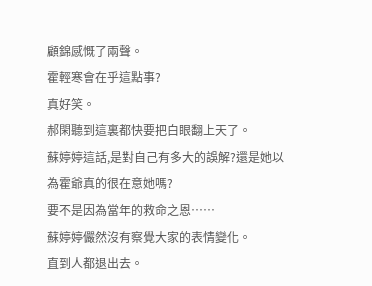顧錦感慨了兩聲。
霍輕寒會在乎這點事?
真好笑。
郝閑聽到這裏都快要把白眼翻上天了。
蘇婷婷這話,是對自己有多大的誤解?還是她以為霍爺真的很在意她嗎?
要不是因為當年的救命之恩……
蘇婷婷儼然沒有察覺大家的表情變化。
直到人都退出去。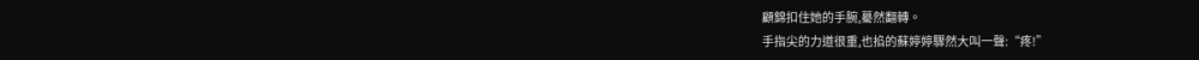顧錦扣住她的手腕,驀然翻轉。
手指尖的力道很重,也掐的蘇婷婷驟然大叫一聲:“疼!”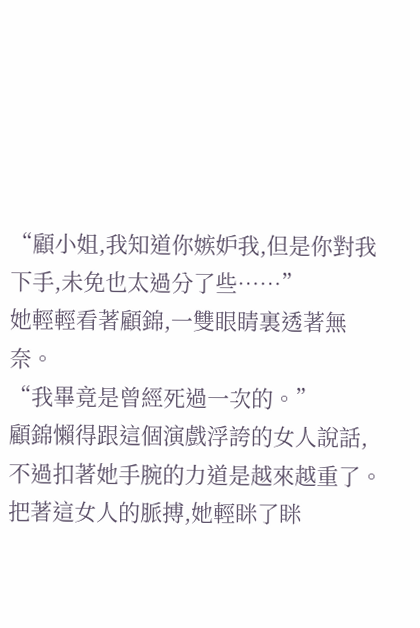“顧小姐,我知道你嫉妒我,但是你對我下手,未免也太過分了些……”
她輕輕看著顧錦,一雙眼睛裏透著無奈。
“我畢竟是曾經死過一次的。”
顧錦懶得跟這個演戲浮誇的女人說話,不過扣著她手腕的力道是越來越重了。
把著這女人的脈搏,她輕眯了眯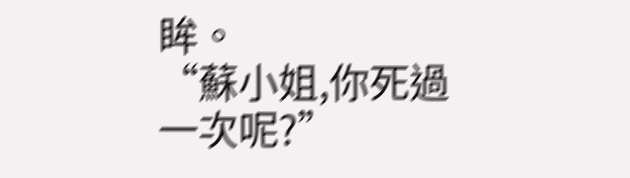眸。
“蘇小姐,你死過一次呢?”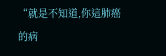“就是不知道,你這肺癌的病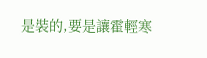是裝的,要是讓霍輕寒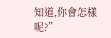知道,你會怎樣呢?”